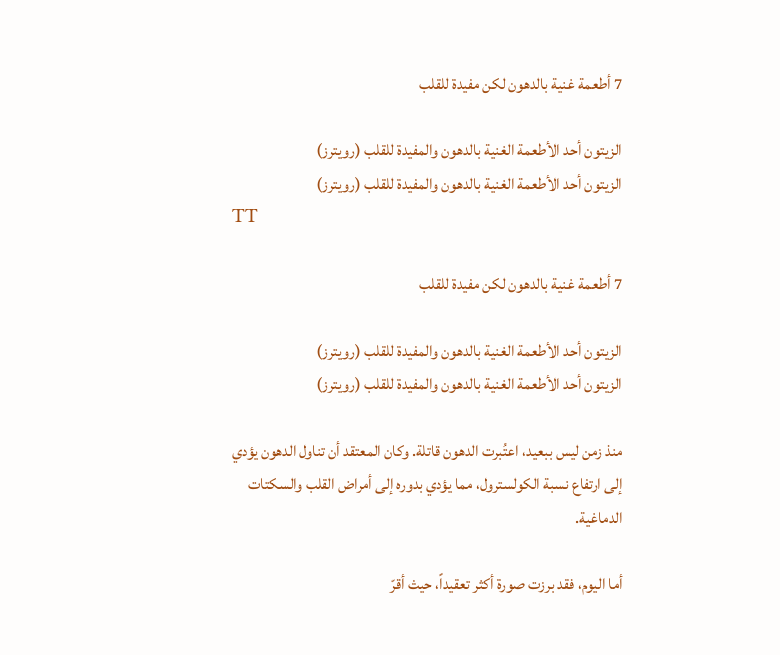7 أطعمة غنية بالدهون لكن مفيدة للقلب

الزيتون أحد الأطعمة الغنية بالدهون والمفيدة للقلب (رويترز)
الزيتون أحد الأطعمة الغنية بالدهون والمفيدة للقلب (رويترز)
TT

7 أطعمة غنية بالدهون لكن مفيدة للقلب

الزيتون أحد الأطعمة الغنية بالدهون والمفيدة للقلب (رويترز)
الزيتون أحد الأطعمة الغنية بالدهون والمفيدة للقلب (رويترز)

منذ زمن ليس ببعيد، اعتُبرت الدهون قاتلة. وكان المعتقد أن تناول الدهون يؤدي إلى ارتفاع نسبة الكولسترول، مما يؤدي بدوره إلى أمراض القلب والسكتات الدماغية.

أما اليوم، فقد برزت صورة أكثر تعقيداً، حيث أقرّ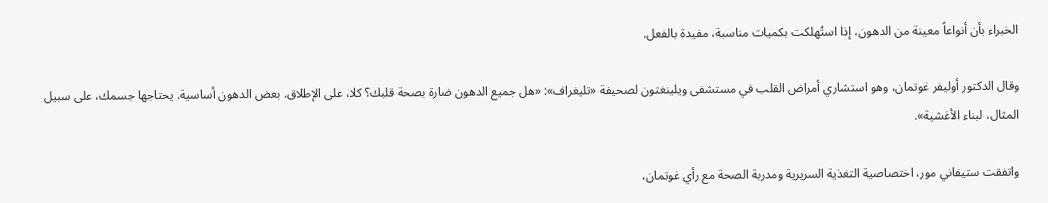الخبراء بأن أنواعاً معينة من الدهون، إذا استُهلكت بكميات مناسبة، مفيدة بالفعل.

وقال الدكتور أوليفر غوتمان، وهو استشاري أمراض القلب في مستشفى ويلينغتون لصحيفة «تليغراف»: «هل جميع الدهون ضارة بصحة قلبك؟ كلا، على الإطلاق. بعض الدهون أساسية. يحتاجها جسمك، على سبيل المثال، لبناء الأغشية».

واتفقت ستيفاني مور، اختصاصية التغذية السريرية ومدربة الصحة مع رأي غوتمان،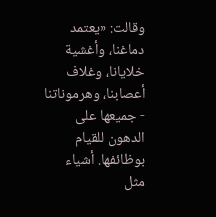وقالت: «يعتمد دماغنا، وأغشية خلايانا، وغلاف أعصابنا، وهرموناتنا - جميعها على الدهون للقيام بوظائفها. أشياء مثل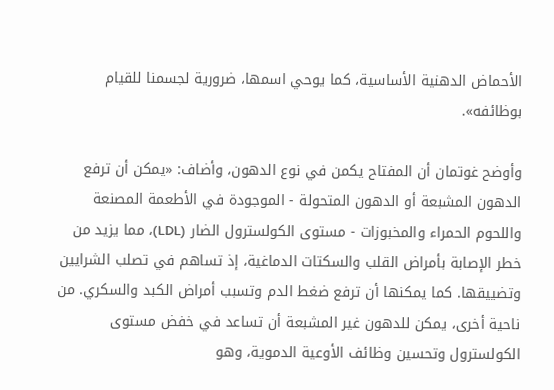الأحماض الدهنية الأساسية، كما يوحي اسمها، ضرورية لجسمنا للقيام بوظائفه».

وأوضح غوتمان أن المفتاح يكمن في نوع الدهون، وأضاف: «يمكن أن ترفع الدهون المشبعة أو الدهون المتحولة - الموجودة في الأطعمة المصنعة واللحوم الحمراء والمخبوزات - مستوى الكولسترول الضار (LDL)، مما يزيد من خطر الإصابة بأمراض القلب والسكتات الدماغية، إذ تساهم في تصلب الشرايين وتضييقها. كما يمكنها أن ترفع ضغط الدم وتسبب أمراض الكبد والسكري. من ناحية أخرى، يمكن للدهون غير المشبعة أن تساعد في خفض مستوى الكولسترول وتحسين وظائف الأوعية الدموية، وهو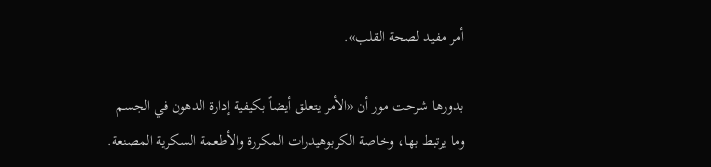أمر مفيد لصحة القلب».

بدورها شرحت مور أن «الأمر يتعلق أيضاً بكيفية إدارة الدهون في الجسم وما يرتبط بها، وخاصة الكربوهيدرات المكررة والأطعمة السكرية المصنعة.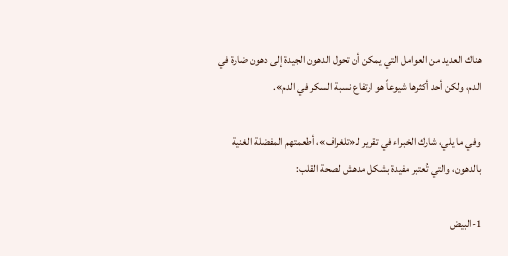هناك العديد من العوامل التي يمكن أن تحول الدهون الجيدة إلى دهون ضارة في الدم، ولكن أحد أكثرها شيوعاً هو ارتفاع نسبة السكر في الدم».

وفي ما يلي، شارك الخبراء في تقرير لـ«تلغراف»، أطعمتهم المفضلة الغنية بالدهون، والتي تُعتبر مفيدة بشكل مدهش لصحة القلب:

1-البيض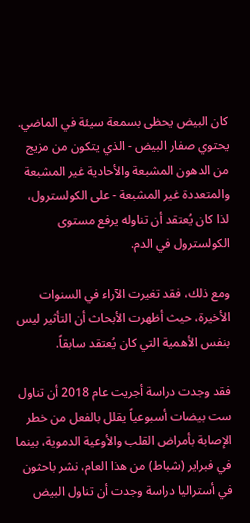كان البيض يحظى بسمعة سيئة في الماضي. يحتوي صفار البيض - الذي يتكون من مزيج من الدهون المشبعة والأحادية غير المشبعة والمتعددة غير المشبعة - على الكولسترول، لذا كان يُعتقد أن تناوله يرفع مستوى الكولسترول في الدم.

ومع ذلك، فقد تغيرت الآراء في السنوات الأخيرة، حيث أظهرت الأبحاث أن التأثير ليس بنفس الأهمية التي كان يُعتقد سابقاً.

فقد وجدت دراسة أجريت عام 2018 أن تناول ست بيضات أسبوعياً يقلل بالفعل من خطر الإصابة بأمراض القلب والأوعية الدموية، بينما في فبراير (شباط) من هذا العام، نشر باحثون في أستراليا دراسة وجدت أن تناول البيض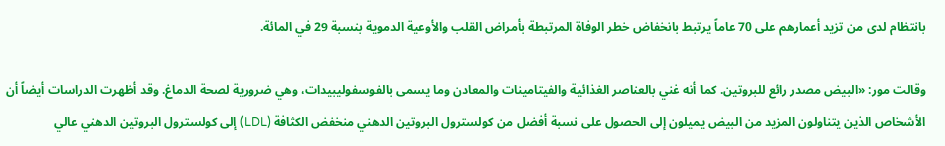بانتظام لدى من تزيد أعمارهم على 70 عاماً يرتبط بانخفاض خطر الوفاة المرتبطة بأمراض القلب والأوعية الدموية بنسبة 29 في المائة.

وقالت مور: «البيض مصدر رائع للبروتين. كما أنه غني بالعناصر الغذائية والفيتامينات والمعادن وما يسمى بالفوسفوليبيدات، وهي ضرورية لصحة الدماغ. وقد أظهرت الدراسات أيضاً أن الأشخاص الذين يتناولون المزيد من البيض يميلون إلى الحصول على نسبة أفضل من كولسترول البروتين الدهني منخفض الكثافة (LDL) إلى كولسترول البروتين الدهني عالي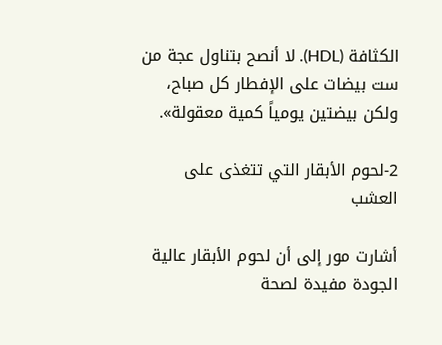الكثافة (HDL). لا أنصح بتناول عجة من ست بيضات على الإفطار كل صباح، ولكن بيضتين يومياً كمية معقولة».

2-لحوم الأبقار التي تتغذى على العشب

أشارت مور إلى أن لحوم الأبقار عالية الجودة مفيدة لصحة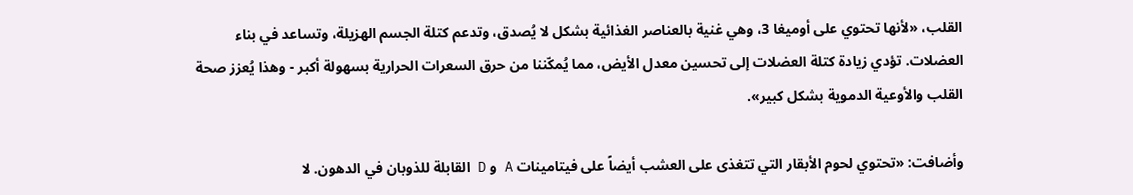القلب، «لأنها تحتوي على أوميغا 3، وهي غنية بالعناصر الغذائية بشكل لا يُصدق، وتدعم كتلة الجسم الهزيلة، وتساعد في بناء العضلات. تؤدي زيادة كتلة العضلات إلى تحسين معدل الأيض، مما يُمكّننا من حرق السعرات الحرارية بسهولة أكبر - وهذا يُعزز صحة القلب والأوعية الدموية بشكل كبير».

وأضافت: «تحتوي لحوم الأبقار التي تتغذى على العشب أيضاً على فيتامينات A و D القابلة للذوبان في الدهون. لا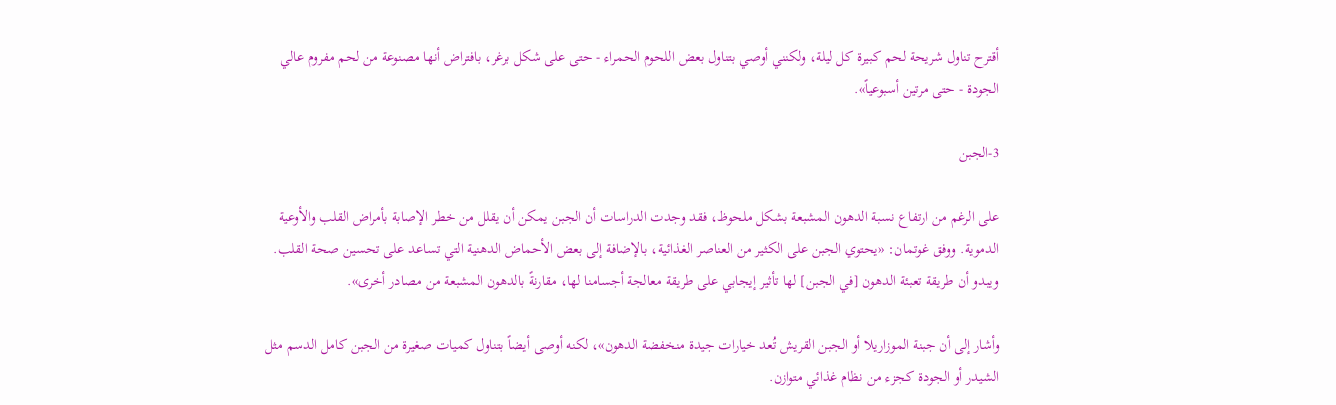أقترح تناول شريحة لحم كبيرة كل ليلة، ولكنني أوصي بتناول بعض اللحوم الحمراء - حتى على شكل برغر، بافتراض أنها مصنوعة من لحم مفروم عالي الجودة - حتى مرتين أسبوعياً».

3-الجبن

على الرغم من ارتفاع نسبة الدهون المشبعة بشكل ملحوظ، فقد وجدت الدراسات أن الجبن يمكن أن يقلل من خطر الإصابة بأمراض القلب والأوعية الدموية. ووفق غوتمان: «يحتوي الجبن على الكثير من العناصر الغذائية، بالإضافة إلى بعض الأحماض الدهنية التي تساعد على تحسين صحة القلب. ويبدو أن طريقة تعبئة الدهون [في الجبن] لها تأثير إيجابي على طريقة معالجة أجسامنا لها، مقارنةً بالدهون المشبعة من مصادر أخرى».

وأشار إلى أن جبنة الموزاريلا أو الجبن القريش تُعد خيارات جيدة منخفضة الدهون»، لكنه أوصى أيضاً بتناول كميات صغيرة من الجبن كامل الدسم مثل الشيدر أو الجودة كجزء من نظام غذائي متوازن.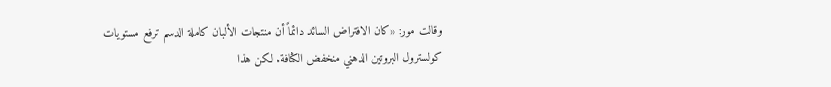وقالت مور: «كان الافتراض السائد دائماً أن منتجات الألبان كاملة الدسم ترفع مستويات كولسترول البروتين الدهني منخفض الكثافة. لكن هذا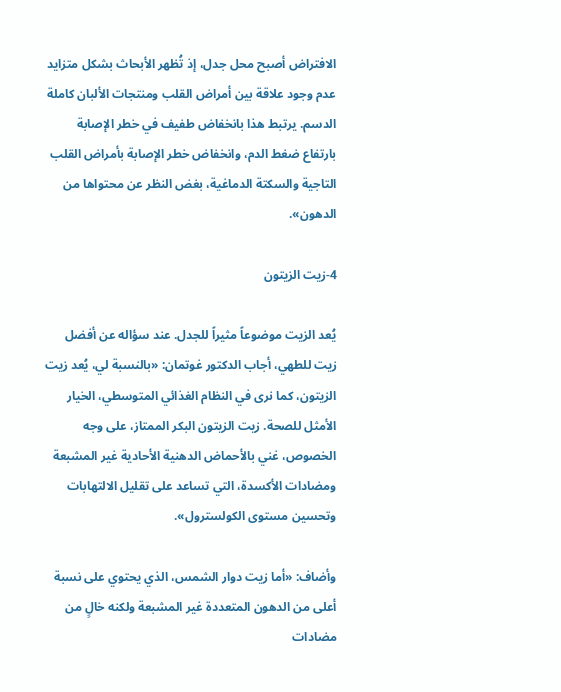الافتراض أصبح محل جدل، إذ تُظهر الأبحاث بشكل متزايد عدم وجود علاقة بين أمراض القلب ومنتجات الألبان كاملة الدسم. يرتبط هذا بانخفاض طفيف في خطر الإصابة بارتفاع ضغط الدم، وانخفاض خطر الإصابة بأمراض القلب التاجية والسكتة الدماغية، بغض النظر عن محتواها من الدهون».

4-زيت الزيتون

يُعد الزيت موضوعاً مثيراً للجدل. عند سؤاله عن أفضل زيت للطهي، أجاب الدكتور غوتمان: «بالنسبة لي، يُعد زيت الزيتون، كما نرى في النظام الغذائي المتوسطي، الخيار الأمثل للصحة. زيت الزيتون البكر الممتاز، على وجه الخصوص، غني بالأحماض الدهنية الأحادية غير المشبعة ومضادات الأكسدة، التي تساعد على تقليل الالتهابات وتحسين مستوى الكولسترول».

وأضاف: «أما زيت دوار الشمس، الذي يحتوي على نسبة أعلى من الدهون المتعددة غير المشبعة ولكنه خالٍ من مضادات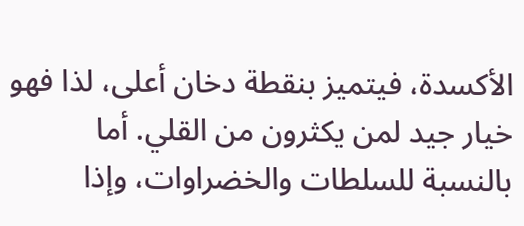الأكسدة، فيتميز بنقطة دخان أعلى، لذا فهو خيار جيد لمن يكثرون من القلي. أما بالنسبة للسلطات والخضراوات، وإذا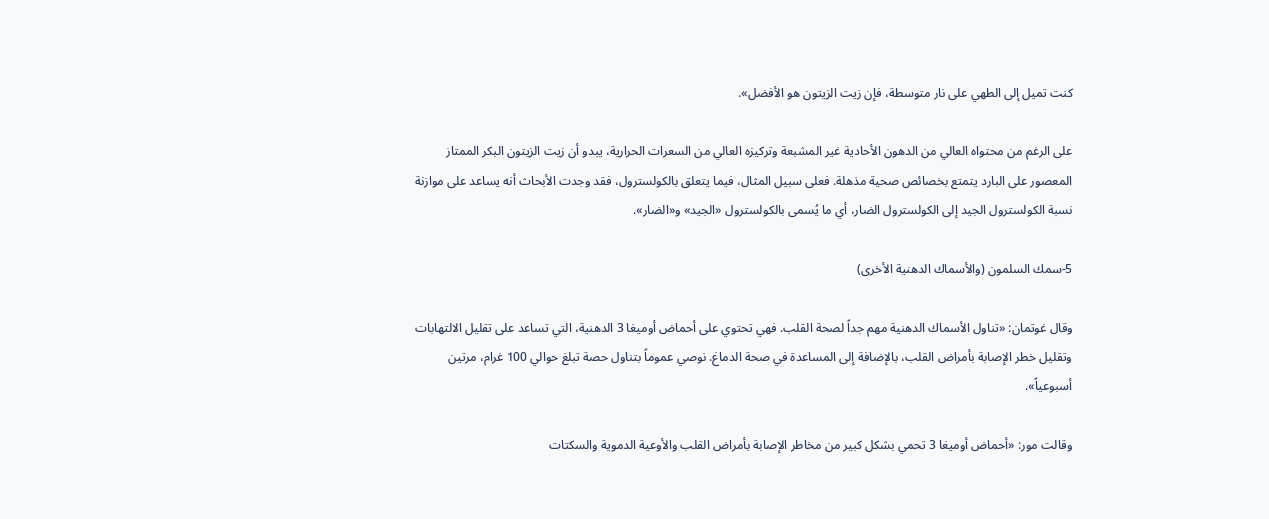كنت تميل إلى الطهي على نار متوسطة، فإن زيت الزيتون هو الأفضل».

على الرغم من محتواه العالي من الدهون الأحادية غير المشبعة وتركيزه العالي من السعرات الحرارية، يبدو أن زيت الزيتون البكر الممتاز المعصور على البارد يتمتع بخصائص صحية مذهلة. فعلى سبيل المثال، فيما يتعلق بالكولسترول، فقد وجدت الأبحاث أنه يساعد على موازنة نسبة الكولسترول الجيد إلى الكولسترول الضار، أي ما يُسمى بالكولسترول «الجيد» و«الضار».

5-سمك السلمون (والأسماك الدهنية الأخرى)

وقال غوتمان: «تناول الأسماك الدهنية مهم جداً لصحة القلب. فهي تحتوي على أحماض أوميغا 3 الدهنية، التي تساعد على تقليل الالتهابات وتقليل خطر الإصابة بأمراض القلب، بالإضافة إلى المساعدة في صحة الدماغ. نوصي عموماً بتناول حصة تبلغ حوالي 100 غرام، مرتين أسبوعياً».

وقالت مور: «أحماض أوميغا 3 تحمي بشكل كبير من مخاطر الإصابة بأمراض القلب والأوعية الدموية والسكتات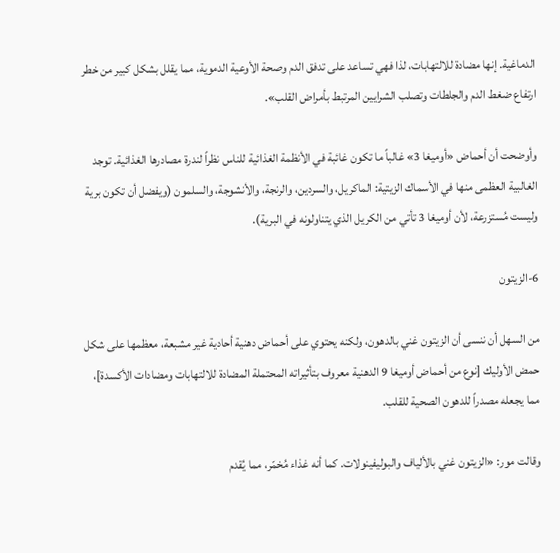الدماغية. إنها مضادة للالتهابات، لذا فهي تساعد على تدفق الدم وصحة الأوعية الدموية، مما يقلل بشكل كبير من خطر ارتفاع ضغط الدم والجلطات وتصلب الشرايين المرتبط بأمراض القلب».

وأوضحت أن أحماض «أوميغا 3» غالباً ما تكون غائبة في الأنظمة الغذائية للناس نظراً لندرة مصادرها الغذائية. توجد الغالبية العظمى منها في الأسماك الزيتية: الماكريل، والسردين، والرنجة، والأنشوجة، والسلمون (ويفضل أن تكون برية وليست مُستزرعة، لأن أوميغا 3 تأتي من الكريل الذي يتناولونه في البرية).

6-الزيتون

من السهل أن ننسى أن الزيتون غني بالدهون، ولكنه يحتوي على أحماض دهنية أحادية غير مشبعة، معظمها على شكل حمض الأوليك [نوع من أحماض أوميغا 9 الدهنية معروف بتأثيراته المحتملة المضادة للالتهابات ومضادات الأكسدة]، مما يجعله مصدراً للدهون الصحية للقلب.

وقالت مور: «الزيتون غني بالألياف والبوليفينولات. كما أنه غذاء مُخمّر، مما يُقدم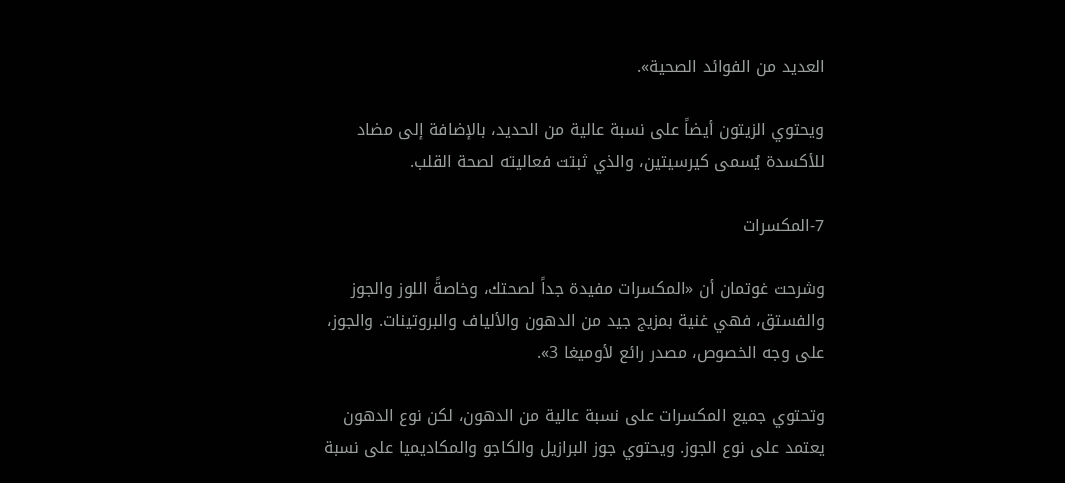العديد من الفوائد الصحية».

ويحتوي الزيتون أيضاً على نسبة عالية من الحديد، بالإضافة إلى مضاد للأكسدة يُسمى كيرسيتين، والذي ثبتت فعاليته لصحة القلب.

7-المكسرات

وشرحت غوتمان أن «المكسرات مفيدة جداً لصحتك، وخاصةً اللوز والجوز والفستق، فهي غنية بمزيج جيد من الدهون والألياف والبروتينات. والجوز، على وجه الخصوص، مصدر رائع لأوميغا 3».

وتحتوي جميع المكسرات على نسبة عالية من الدهون، لكن نوع الدهون يعتمد على نوع الجوز. ويحتوي جوز البرازيل والكاجو والمكاديميا على نسبة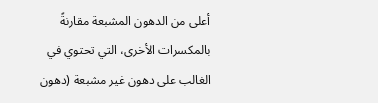أعلى من الدهون المشبعة مقارنةً بالمكسرات الأخرى، التي تحتوي في الغالب على دهون غير مشبعة (دهون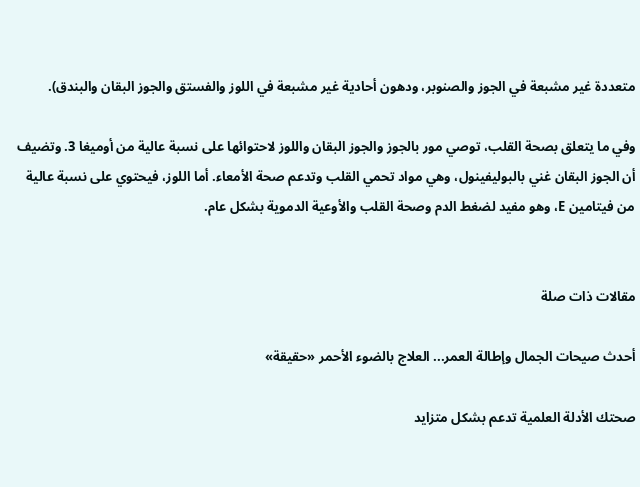متعددة غير مشبعة في الجوز والصنوبر، ودهون أحادية غير مشبعة في اللوز والفستق والجوز البقان والبندق).

وفي ما يتعلق بصحة القلب، توصي مور بالجوز والجوز البقان واللوز لاحتوائها على نسبة عالية من أوميغا 3. وتضيف أن الجوز البقان غني بالبوليفينول، وهي مواد تحمي القلب وتدعم صحة الأمعاء. أما اللوز، فيحتوي على نسبة عالية من فيتامين E، وهو مفيد لضغط الدم وصحة القلب والأوعية الدموية بشكل عام.


مقالات ذات صلة

أحدث صيحات الجمال وإطالة العمر... العلاج بالضوء الأحمر «حقيقة»

صحتك الأدلة العلمية تدعم بشكل متزايد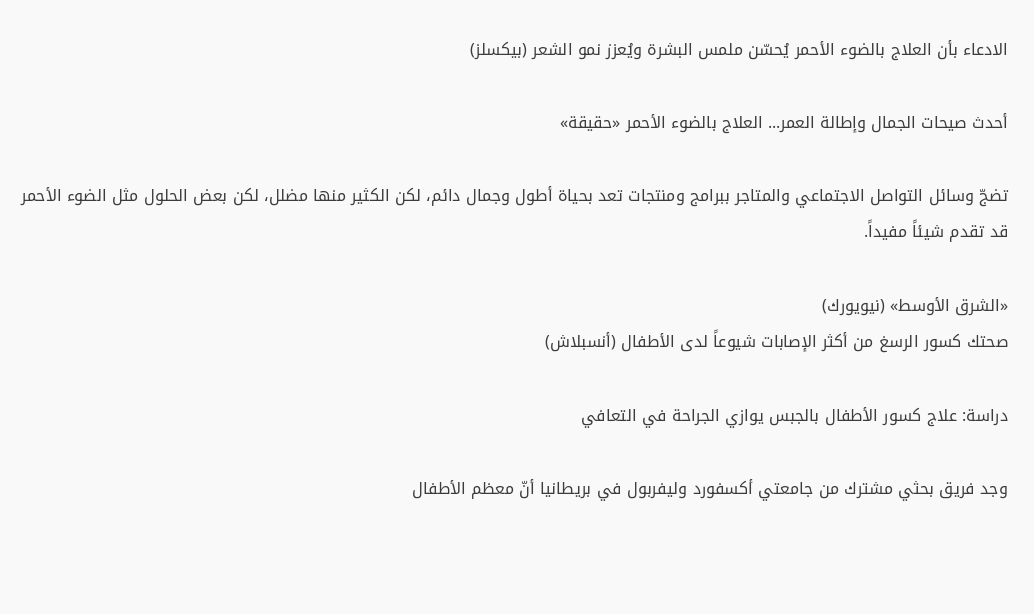الادعاء بأن العلاج بالضوء الأحمر يُحسّن ملمس البشرة ويُعزز نمو الشعر (بيكسلز)

أحدث صيحات الجمال وإطالة العمر... العلاج بالضوء الأحمر «حقيقة»

تضجّ وسائل التواصل الاجتماعي والمتاجر ببرامج ومنتجات تعد بحياة أطول وجمال دائم، لكن الكثير منها مضلل، لكن بعض الحلول مثل الضوء الأحمر قد تقدم شيئاً مفيداً.

«الشرق الأوسط» (نيويورك)
صحتك كسور الرسغ من أكثر الإصابات شيوعاً لدى الأطفال (أنسبلاش)

دراسة: علاج كسور الأطفال بالجبس يوازي الجراحة في التعافي

وجد فريق بحثي مشترك من جامعتي أكسفورد وليفربول في بريطانيا أنّ معظم الأطفال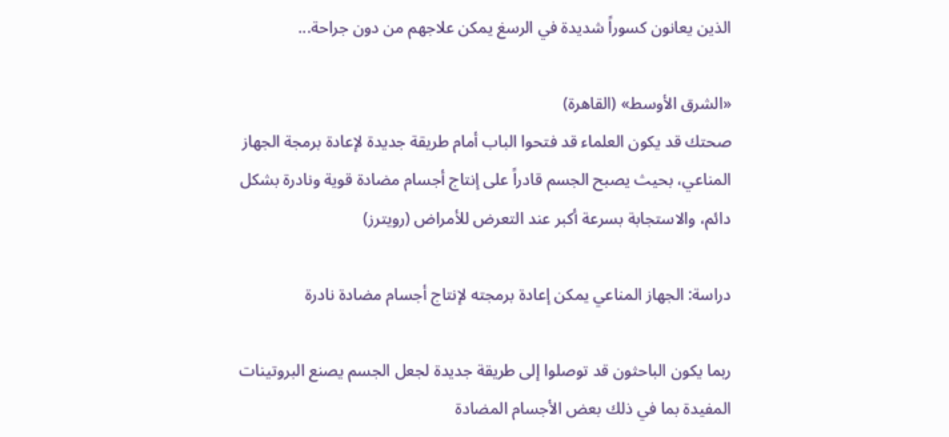الذين يعانون كسوراً شديدة في الرسغ يمكن علاجهم من دون جراحة...

«الشرق الأوسط» (القاهرة)
صحتك قد يكون العلماء قد فتحوا الباب أمام طريقة جديدة لإعادة برمجة الجهاز المناعي، بحيث يصبح الجسم قادراً على إنتاج أجسام مضادة قوية ونادرة بشكل دائم، والاستجابة بسرعة أكبر عند التعرض للأمراض (رويترز)

دراسة: الجهاز المناعي يمكن إعادة برمجته لإنتاج أجسام مضادة نادرة

ربما يكون الباحثون قد توصلوا إلى طريقة جديدة لجعل الجسم يصنع البروتينات المفيدة بما في ذلك بعض الأجسام المضادة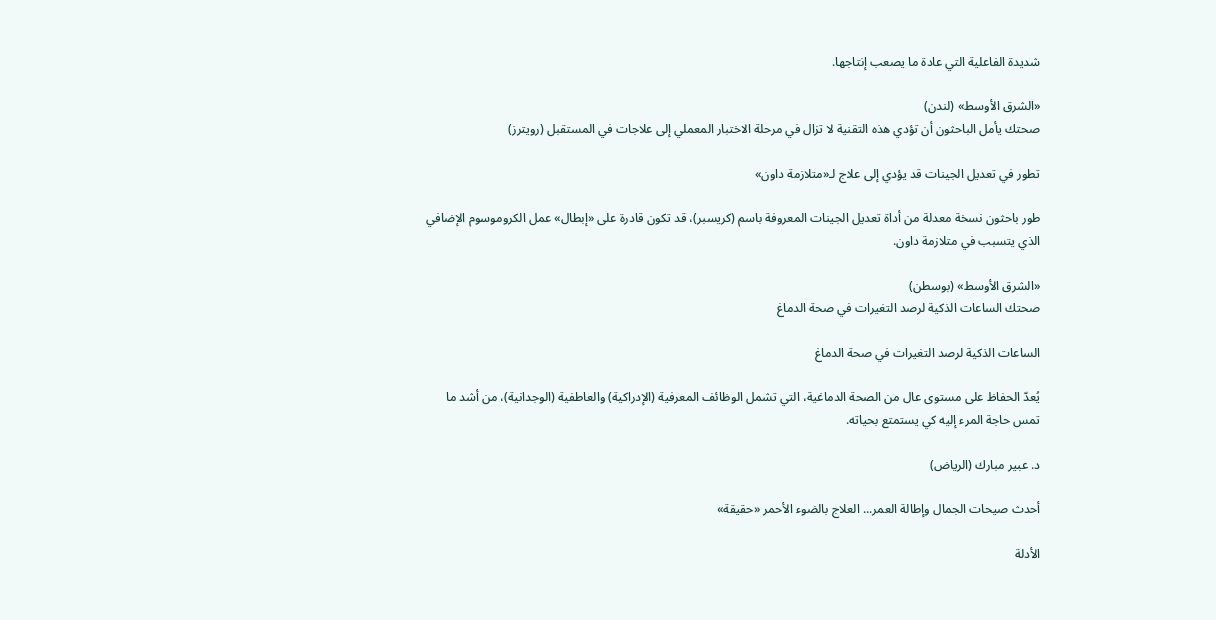شديدة الفاعلية التي عادة ما يصعب إنتاجها.

«الشرق الأوسط» (لندن)
صحتك يأمل الباحثون أن تؤدي هذه التقنية لا تزال في مرحلة الاختبار المعملي إلى علاجات في المستقبل (رويترز)

تطور في تعديل الجينات قد يؤدي إلى علاج لـ«متلازمة داون»

طور باحثون نسخة ‌معدلة من أداة تعديل الجينات المعروفة باسم (كريسبر)، قد تكون قادرة على «إبطال» عمل الكروموسوم الإضافي الذي يتسبب في متلازمة داون.

«الشرق الأوسط» (بوسطن)
صحتك الساعات الذكية لرصد التغيرات في صحة الدماغ

الساعات الذكية لرصد التغيرات في صحة الدماغ

يُعدّ الحفاظ على مستوى عال من الصحة الدماغية، التي تشمل الوظائف المعرفية (الإدراكية) والعاطفية (الوجدانية)، من أشد ما تمس حاجة المرء إليه كي يستمتع بحياته.

د. عبير مبارك (الرياض)

أحدث صيحات الجمال وإطالة العمر... العلاج بالضوء الأحمر «حقيقة»

الأدلة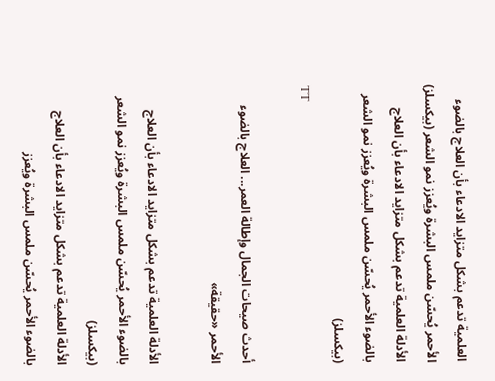العلمية تدعم بشكل متزايد الادعاء بأن العلاج بالضوء الأحمر يُحسّن ملمس البشرة ويُعزز نمو الشعر (بيكسلز)
الأدلة العلمية تدعم بشكل متزايد الادعاء بأن العلاج بالضوء الأحمر يُحسّن ملمس البشرة ويُعزز نمو الشعر (بيكسلز)
TT

أحدث صيحات الجمال وإطالة العمر... العلاج بالضوء الأحمر «حقيقة»

الأدلة العلمية تدعم بشكل متزايد الادعاء بأن العلاج بالضوء الأحمر يُحسّن ملمس البشرة ويُعزز نمو الشعر (بيكسلز)
الأدلة العلمية تدعم بشكل متزايد الادعاء بأن العلاج بالضوء الأحمر يُحسّن ملمس البشرة ويُعزز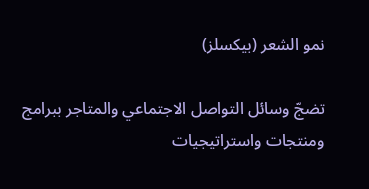نمو الشعر (بيكسلز)

تضجّ وسائل التواصل الاجتماعي والمتاجر ببرامج ومنتجات واستراتيجيات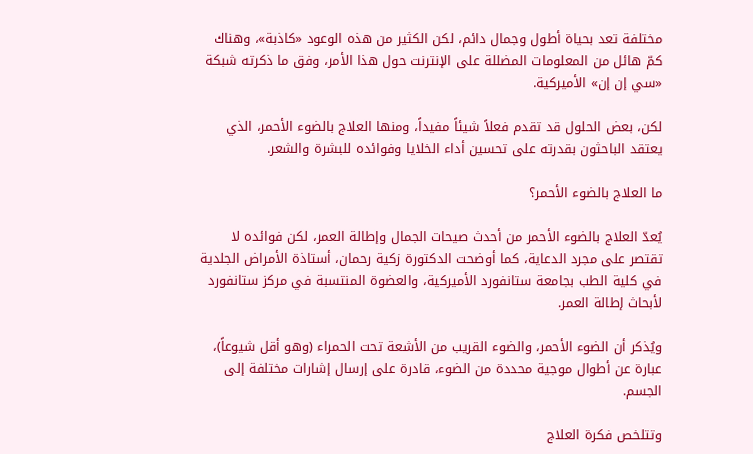مختلفة تعد بحياة أطول وجمال دائم، لكن الكثير من هذه الوعود «كاذبة»، وهناك كمّ هائل من المعلومات المضللة على الإنترنت حول هذا الأمر، وفق ما ذكرته شبكة «سي إن إن» الأميركية.

لكن، بعض الحلول قد تقدم فعلاً شيئاً مفيداً، ومنها العلاج بالضوء الأحمر، الذي يعتقد الباحثون بقدرته على تحسين أداء الخلايا وفوائده للبشرة والشعر.

ما العلاج بالضوء الأحمر؟

يُعدّ العلاج بالضوء الأحمر من أحدث صيحات الجمال وإطالة العمر، لكن فوائده لا تقتصر على مجرد الدعاية، كما أوضحت الدكتورة زكية رحمان، أستاذة الأمراض الجلدية في كلية الطب بجامعة ستانفورد الأميركية، والعضوة المنتسبة في مركز ستانفورد لأبحاث إطالة العمر.

ويُذكر أن الضوء الأحمر، والضوء القريب من الأشعة تحت الحمراء (وهو أقل شيوعاً)، عبارة عن أطوال موجية محددة من الضوء، قادرة على إرسال إشارات مختلفة إلى الجسم.

وتتلخص فكرة العلاج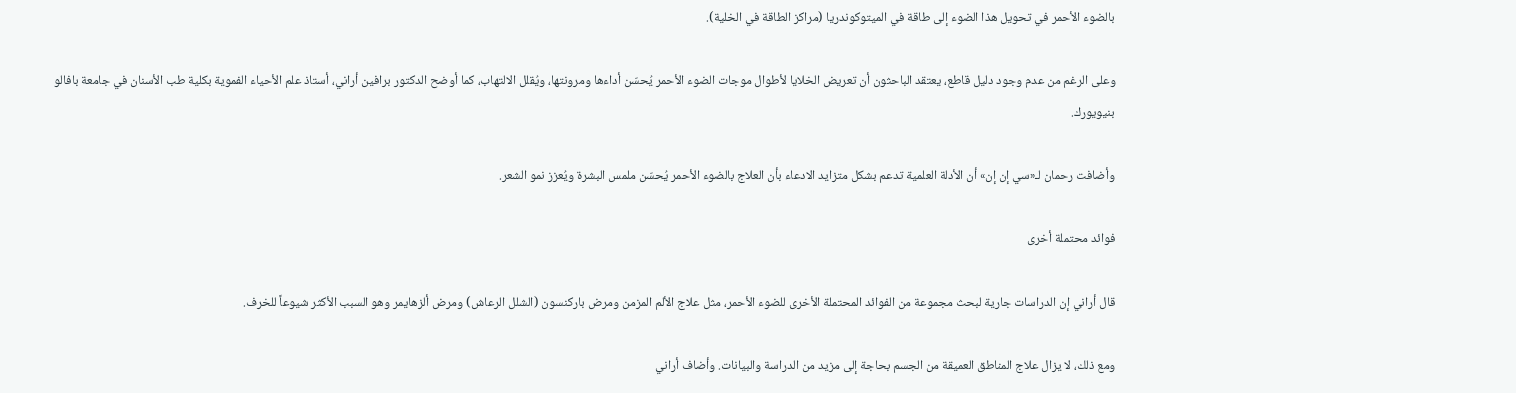بالضوء الأحمر في تحويل هذا الضوء إلى طاقة في الميتوكوندريا (مراكز الطاقة في الخلية).

وعلى الرغم من عدم وجود دليل قاطع، يعتقد الباحثون أن تعريض الخلايا لأطوال موجات الضوء الأحمر يُحسّن أداءها ومرونتها، ويُقلل الالتهاب، كما أوضح الدكتور برافين أراني، أستاذ علم الأحياء الفموية بكلية طب الأسنان في جامعة بافالو بنيويورك.

وأضافت رحمان لـ«سي إن إن» أن الأدلة العلمية تدعم بشكل متزايد الادعاء بأن العلاج بالضوء الأحمر يُحسّن ملمس البشرة ويُعزز نمو الشعر.

فوائد محتملة أخرى

قال أراني إن الدراسات جارية لبحث مجموعة من الفوائد المحتملة الأخرى للضوء الأحمر، مثل علاج الألم المزمن ومرض باركنسون (الشلل الرعاش) ومرض ألزهايمر وهو السبب الأكثر شيوعاً للخرف.

ومع ذلك، لا يزال علاج المناطق العميقة من الجسم بحاجة إلى مزيد من الدراسة والبيانات. وأضاف أراني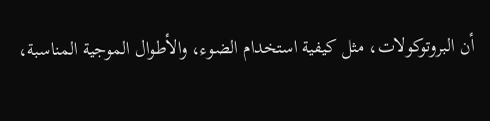أن البروتوكولات، مثل كيفية استخدام الضوء، والأطوال الموجية المناسبة،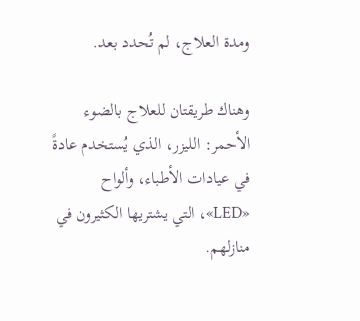ومدة العلاج، لم تُحدد بعد.

وهناك طريقتان للعلاج بالضوء الأحمر: الليزر، الذي يُستخدم عادةً في عيادات الأطباء، وألواح «LED»، التي يشتريها الكثيرون في منازلهم.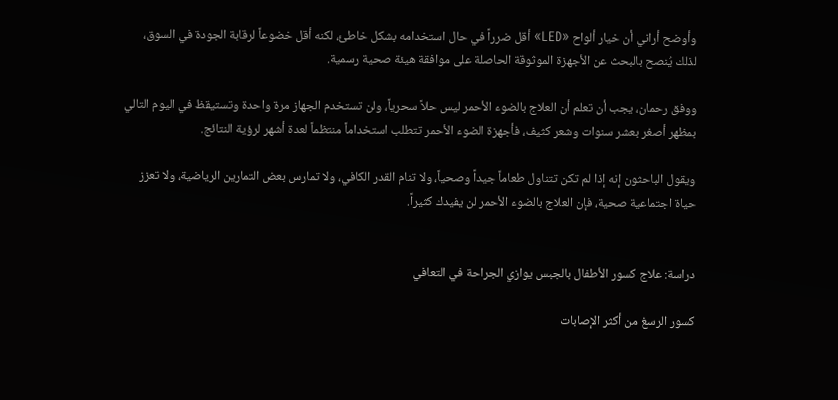وأوضح أراني أن خيار ألواح «LED» أقل ضرراً في حال استخدامه بشكل خاطئ، لكنه أقل خضوعاً لرقابة الجودة في السوق، لذلك يُنصح بالبحث عن الأجهزة الموثوقة الحاصلة على موافقة هيئة صحية رسمية.

ووفق رحمان، يجب أن تعلم أن العلاج بالضوء الأحمر ليس حلاً سحرياً، ولن تستخدم الجهاز مرة واحدة وتستيقظ في اليوم التالي بمظهر أصغر بعشر سنوات وشعر كثيف، فأجهزة الضوء الأحمر تتطلب استخداماً منتظماً لعدة أشهر لرؤية النتائج.

ويقول الباحثون إنه إذا لم تكن تتناول طعاماً جيداً وصحياً، ولا تنام القدر الكافي، ولا تمارس بعض التمارين الرياضية، ولا تعزز حياة اجتماعية صحية، فإن العلاج بالضوء الأحمر لن يفيدك كثيراً.


دراسة: علاج كسور الأطفال بالجبس يوازي الجراحة في التعافي

كسور الرسغ من أكثر الإصابات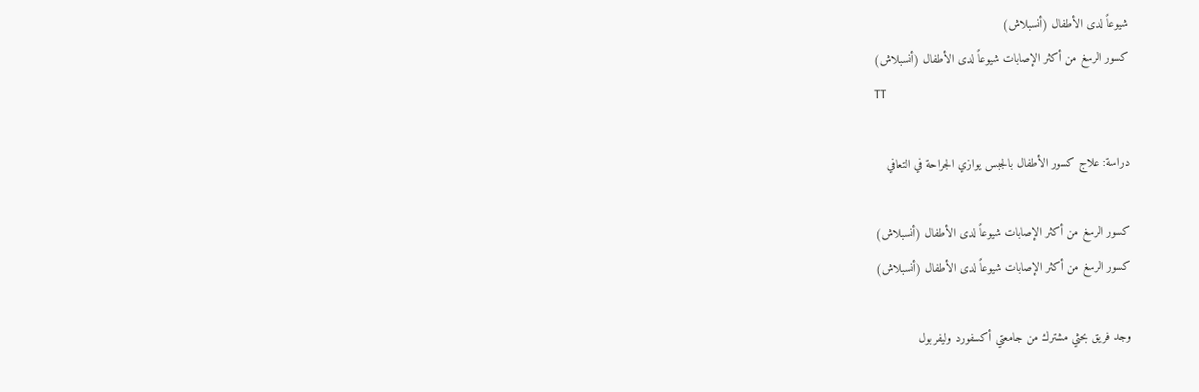شيوعاً لدى الأطفال (أنسبلاش)
كسور الرسغ من أكثر الإصابات شيوعاً لدى الأطفال (أنسبلاش)
TT

دراسة: علاج كسور الأطفال بالجبس يوازي الجراحة في التعافي

كسور الرسغ من أكثر الإصابات شيوعاً لدى الأطفال (أنسبلاش)
كسور الرسغ من أكثر الإصابات شيوعاً لدى الأطفال (أنسبلاش)

وجد فريق بحثي مشترك من جامعتي أكسفورد وليفربول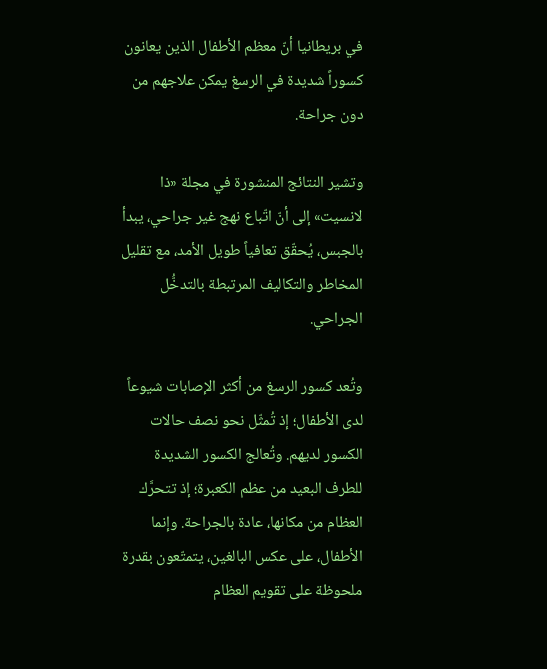في بريطانيا أنّ معظم الأطفال الذين يعانون كسوراً شديدة في الرسغ يمكن علاجهم من دون جراحة.

وتشير النتائج المنشورة في مجلة «ذا لانسيت» إلى أنّ اتّباع نهج غير جراحي، يبدأ بالجبس، يُحقّق تعافياً طويل الأمد، مع تقليل المخاطر والتكاليف المرتبطة بالتدخُّل الجراحي.

وتُعد كسور الرسغ من أكثر الإصابات شيوعاً لدى الأطفال؛ إذ تُمثّل نحو نصف حالات الكسور لديهم. وتُعالج الكسور الشديدة للطرف البعيد من عظم الكعبرة؛ إذ تتحرَّك العظام من مكانها، عادة بالجراحة. وإنما الأطفال، على عكس البالغين، يتمتّعون بقدرة ملحوظة على تقويم العظام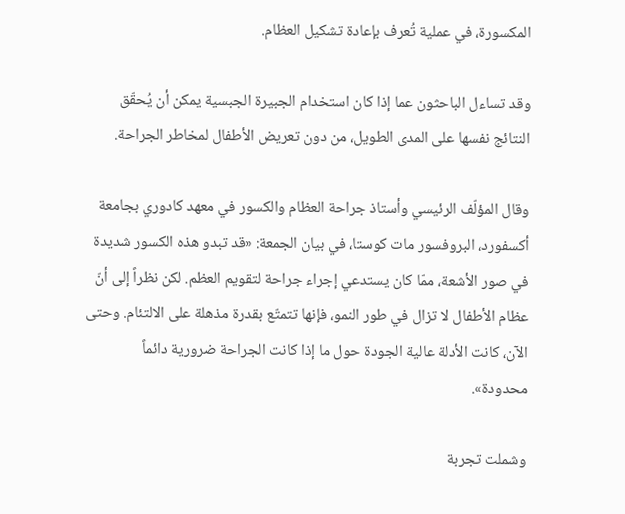المكسورة، في عملية تُعرف بإعادة تشكيل العظام.

وقد تساءل الباحثون عما إذا كان استخدام الجبيرة الجبسية يمكن أن يُحقّق النتائج نفسها على المدى الطويل، من دون تعريض الأطفال لمخاطر الجراحة.

وقال المؤلّف الرئيسي وأستاذ جراحة العظام والكسور في معهد كادوري بجامعة أكسفورد، البروفسور مات كوستا، في بيان الجمعة: «قد تبدو هذه الكسور شديدة في صور الأشعة، ممّا كان يستدعي إجراء جراحة لتقويم العظم. لكن نظراً إلى أنّ عظام الأطفال لا تزال في طور النمو، فإنها تتمتّع بقدرة مذهلة على الالتئام. وحتى الآن، كانت الأدلة عالية الجودة حول ما إذا كانت الجراحة ضرورية دائماً محدودة».

وشملت تجربة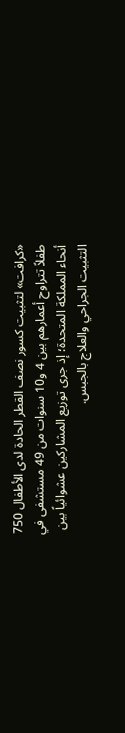«كرافت» لتثبيت كسور نصف القطر الحادة لدى الأطفال 750 طفلاً تتراوح أعمارهم بين 4 و10 سنوات من 49 مستشفى في أنحاء المملكة المتحدة؛ إذ جرى توزيع المشاركين عشوائياً بين التثبيت الجراحي والعلاج بالجبس.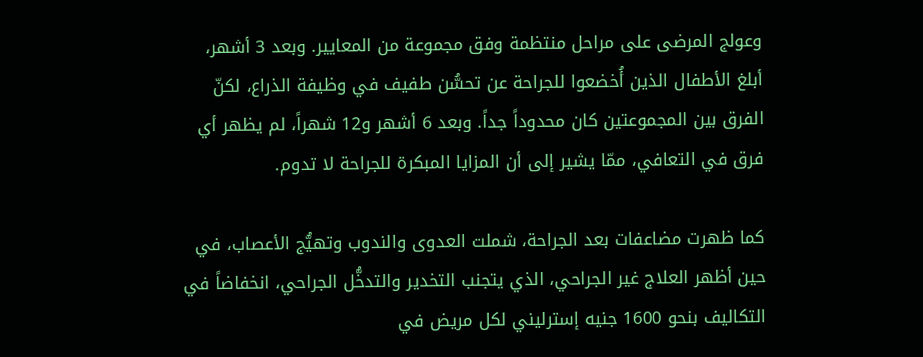وعولج المرضى على مراحل منتظمة وفق مجموعة من المعايير. وبعد 3 أشهر، أبلغ الأطفال الذين أُخضعوا للجراحة عن تحسُّن طفيف في وظيفة الذراع، لكنّ الفرق بين المجموعتين كان محدوداً جداً. وبعد 6 أشهر و12 شهراً، لم يظهر أي فرق في التعافي، ممّا يشير إلى أن المزايا المبكرة للجراحة لا تدوم.

كما ظهرت مضاعفات بعد الجراحة، شملت العدوى والندوب وتهيُّج الأعصاب، في حين أظهر العلاج غير الجراحي، الذي يتجنب التخدير والتدخُّل الجراحي، انخفاضاً في التكاليف بنحو 1600 جنيه إسترليني لكل مريض في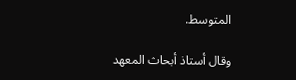المتوسط.

وقال أستاذ أبحاث المعهد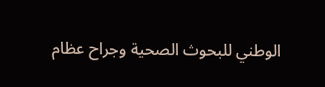الوطني للبحوث الصحية وجراح عظام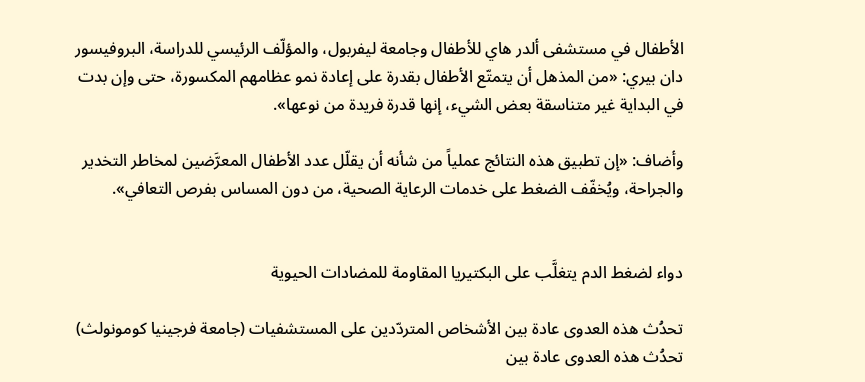الأطفال في مستشفى ألدر هاي للأطفال وجامعة ليفربول، والمؤلّف الرئيسي للدراسة، البروفيسور دان بيري: «من المذهل أن يتمتّع الأطفال بقدرة على إعادة نمو عظامهم المكسورة، حتى وإن بدت في البداية غير متناسقة بعض الشيء، إنها قدرة فريدة من نوعها».

وأضاف: «إن تطبيق هذه النتائج عملياً من شأنه أن يقلّل عدد الأطفال المعرَّضين لمخاطر التخدير والجراحة، ويُخفّف الضغط على خدمات الرعاية الصحية، من دون المساس بفرص التعافي».


دواء لضغط الدم يتغلَّب على البكتيريا المقاومة للمضادات الحيوية

تحدُث هذه العدوى عادة بين الأشخاص المتردّدين على المستشفيات (جامعة فرجينيا كومونولث)
تحدُث هذه العدوى عادة بين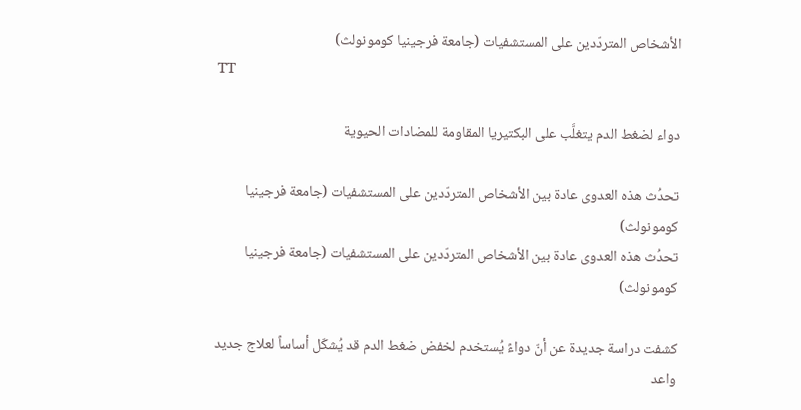الأشخاص المتردّدين على المستشفيات (جامعة فرجينيا كومونولث)
TT

دواء لضغط الدم يتغلَّب على البكتيريا المقاومة للمضادات الحيوية

تحدُث هذه العدوى عادة بين الأشخاص المتردّدين على المستشفيات (جامعة فرجينيا كومونولث)
تحدُث هذه العدوى عادة بين الأشخاص المتردّدين على المستشفيات (جامعة فرجينيا كومونولث)

كشفت دراسة جديدة عن أنّ دواءً يُستخدم لخفض ضغط الدم قد يُشكّل أساساً لعلاج جديد واعد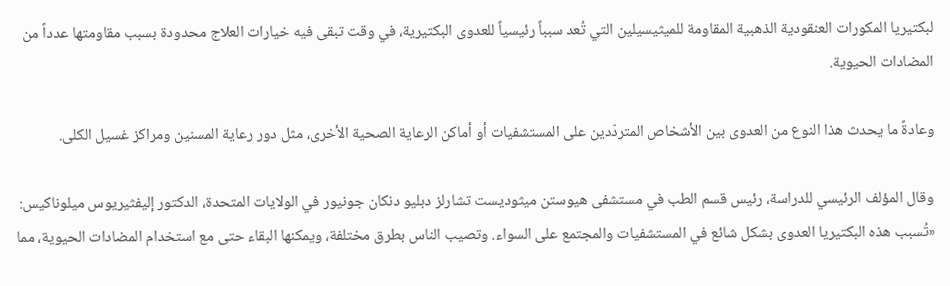لبكتيريا المكورات العنقودية الذهبية المقاومة للميثيسيلين التي تُعد سبباً رئيسياً للعدوى البكتيرية، في وقت تبقى فيه خيارات العلاج محدودة بسبب مقاومتها عدداً من المضادات الحيوية.

وعادةً ما يحدث هذا النوع من العدوى بين الأشخاص المتردّدين على المستشفيات أو أماكن الرعاية الصحية الأخرى، مثل دور رعاية المسنين ومراكز غسيل الكلى.

وقال المؤلف الرئيسي للدراسة، رئيس قسم الطب في مستشفى هيوستن ميثوديست تشارلز دبليو دنكان جونيور في الولايات المتحدة، الدكتور إليفثيريوس ميلوناكيس: «تُسبب هذه البكتيريا العدوى بشكل شائع في المستشفيات والمجتمع على السواء. وتصيب الناس بطرق مختلفة، ويمكنها البقاء حتى مع استخدام المضادات الحيوية، مما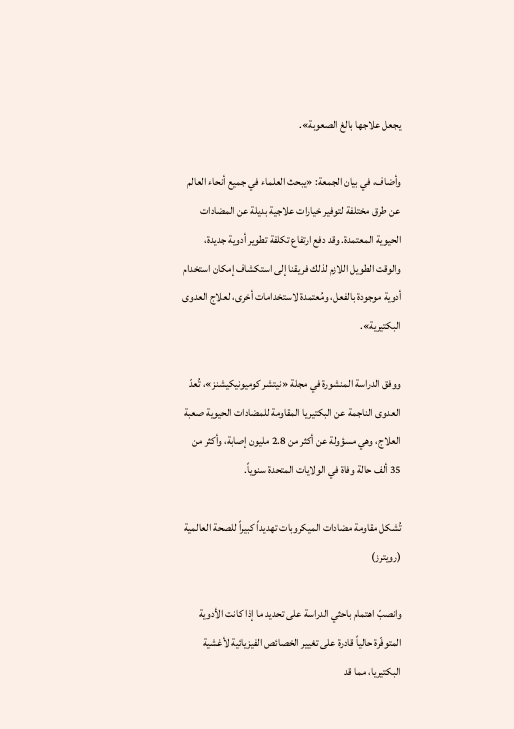يجعل علاجها بالغ الصعوبة».

وأضاف، في بيان الجمعة: «يبحث العلماء في جميع أنحاء العالم عن طرق مختلفة لتوفير خيارات علاجية بديلة عن المضادات الحيوية المعتمدة. وقد دفع ارتفاع تكلفة تطوير أدوية جديدة، والوقت الطويل اللازم لذلك فريقنا إلى استكشاف إمكان استخدام أدوية موجودة بالفعل، ومُعتمدة لاستخدامات أخرى، لعلاج العدوى البكتيرية».

ووفق الدراسة المنشورة في مجلة «نيتشر كوميونيكيشنز»، تُعدّ العدوى الناجمة عن البكتيريا المقاومة للمضادات الحيوية صعبة العلاج، وهي مسؤولة عن أكثر من 2.8 مليون إصابة، وأكثر من 35 ألف حالة وفاة في الولايات المتحدة سنوياً.

تُشكل مقاومة مضادات الميكروبات تهديداً كبيراً للصحة العالمية (رويترز)

وانصبّ اهتمام باحثي الدراسة على تحديد ما إذا كانت الأدوية المتوفّرة حالياً قادرة على تغيير الخصائص الفيزيائية لأغشية البكتيريا، مما قد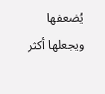يُضعفها ويجعلها أكثر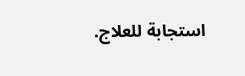استجابة للعلاج.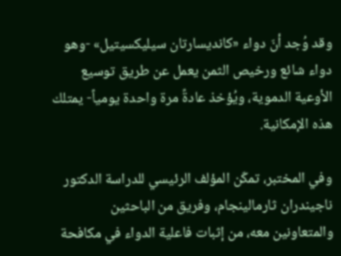وقد وُجد أنّ دواء «كانديسارتان سيليكسيتيل» -وهو دواء شائع ورخيص الثمن يعمل عن طريق توسيع الأوعية الدموية، ويُؤخذ عادةً مرة واحدة يومياً- يمتلك هذه الإمكانية.

وفي المختبر، تمكّن المؤلف الرئيسي للدراسة الدكتور ناجيندران ثارمالينجام، وفريق من الباحثين والمتعاونين معه، من إثبات فاعلية الدواء في مكافحة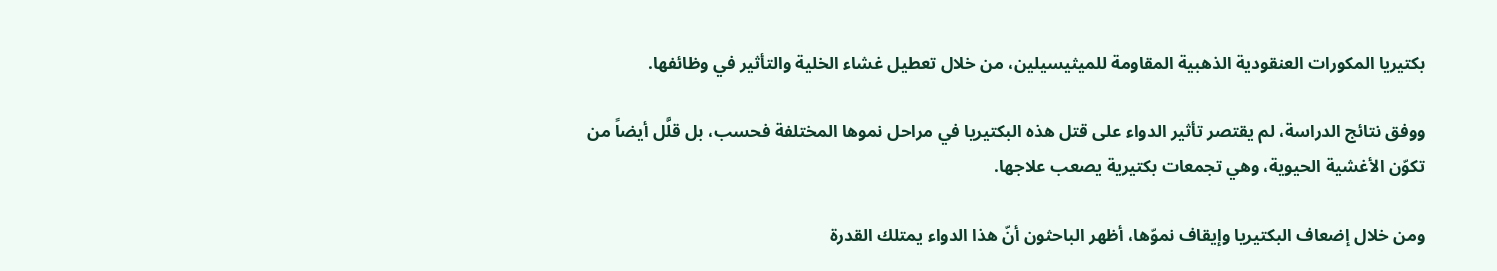بكتيريا المكورات العنقودية الذهبية المقاومة للميثيسيلين، من خلال تعطيل غشاء الخلية والتأثير في وظائفها.

ووفق نتائج الدراسة، لم يقتصر تأثير الدواء على قتل هذه البكتيريا في مراحل نموها المختلفة فحسب، بل قلَّل أيضاً من تكوّن الأغشية الحيوية، وهي تجمعات بكتيرية يصعب علاجها.

ومن خلال إضعاف البكتيريا وإيقاف نموّها، أظهر الباحثون أنّ هذا الدواء يمتلك القدرة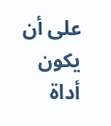على أن يكون أداة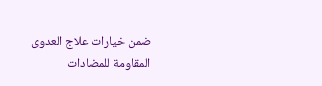ضمن خيارات علاج العدوى المقاومة للمضادات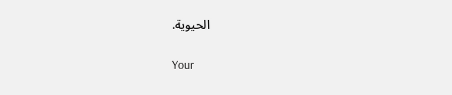الحيوية.

Your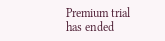Premium trial has ended